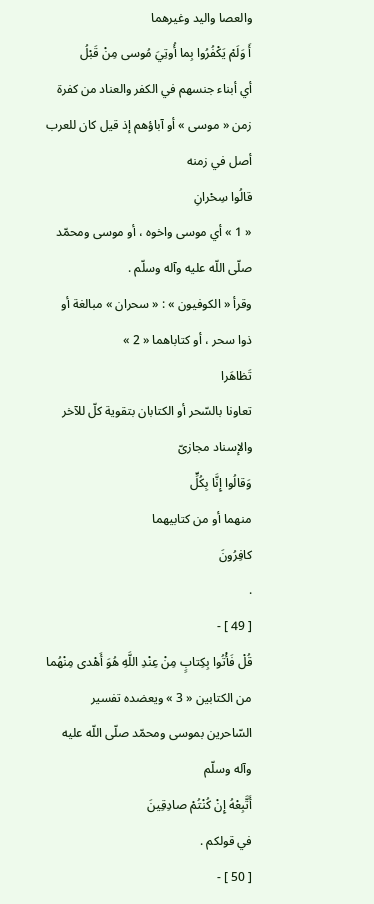والعصا واليد وغيرهما
أَ وَلَمْ يَكْفُرُوا بِما أُوتِيَ مُوسى مِنْ قَبْلُ
أي أبناء جنسهم في الكفر والعناد من كفرة زمن « موسى » أو آباؤهم إذ قيل كان للعرب أصل في زمنه
قالُوا سِحْرانِ
« 1 » أي موسى واخوه ، أو موسى ومحمّد صلّى اللّه عليه وآله وسلّم .
وقرأ « الكوفيون » : « سحران » مبالغة أو ذوا سحر ، أو كتاباهما « 2 »
تَظاهَرا
تعاونا بالسّحر أو الكتابان بتقوية كلّ للآخر والإسناد مجازىّ
وَقالُوا إِنَّا بِكُلٍّ
منهما أو من كتابيهما
كافِرُونَ
.
[ 49 ] -
قُلْ فَأْتُوا بِكِتابٍ مِنْ عِنْدِ اللَّهِ هُوَ أَهْدى مِنْهُما
من الكتابين « 3 » ويعضده تفسير السّاحرين بموسى ومحمّد صلّى اللّه عليه وآله وسلّم
أَتَّبِعْهُ إِنْ كُنْتُمْ صادِقِينَ
في قولكم .
[ 50 ] -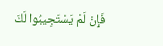فَإِنْ لَمْ يَسْتَجِيبُوا لَكَ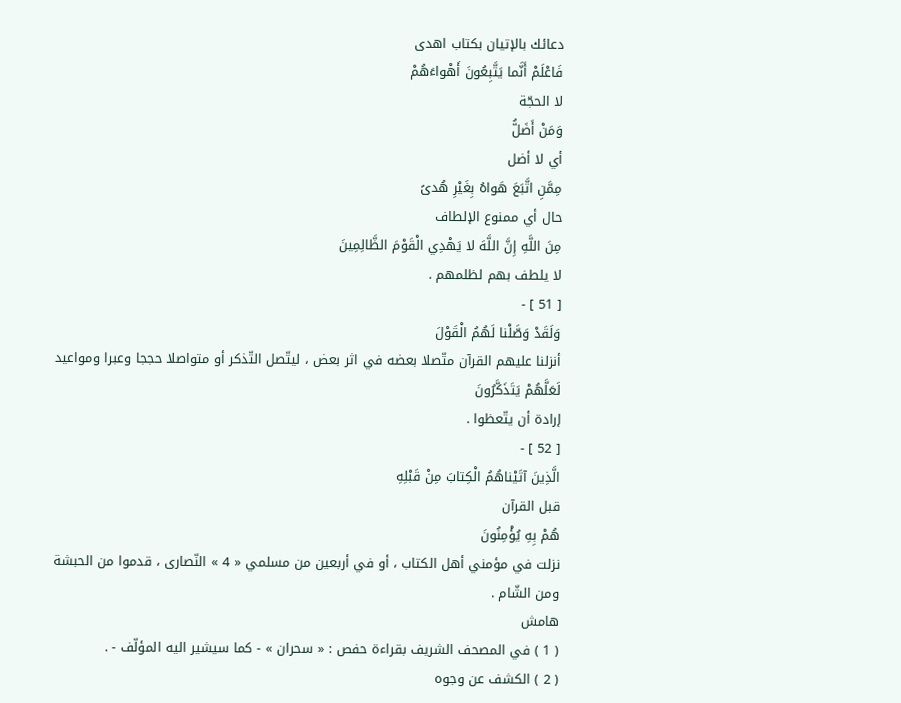دعائك بالإتيان بكتاب اهدى
فَاعْلَمْ أَنَّما يَتَّبِعُونَ أَهْواءَهُمْ
لا الحجّة
وَمَنْ أَضَلُّ
أي لا أضل
مِمَّنِ اتَّبَعَ هَواهُ بِغَيْرِ هُدىً
حال أي ممنوع الإلطاف
مِنَ اللَّهِ إِنَّ اللَّهَ لا يَهْدِي الْقَوْمَ الظَّالِمِينَ
لا يلطف بهم لظلمهم .
[ 51 ] -
وَلَقَدْ وَصَّلْنا لَهُمُ الْقَوْلَ
أنزلنا عليهم القرآن متّصلا بعضه في اثر بعض ، ليتّصل التّذكر أو متواصلا حججا وعبرا ومواعيد
لَعَلَّهُمْ يَتَذَكَّرُونَ
إرادة أن يتّعظوا .
[ 52 ] -
الَّذِينَ آتَيْناهُمُ الْكِتابَ مِنْ قَبْلِهِ
قبل القرآن
هُمْ بِهِ يُؤْمِنُونَ
نزلت في مؤمني أهل الكتاب ، أو في أربعين من مسلمي « 4 » النّصارى ، قدموا من الحبشة ومن الشّام .
هامش
( 1 ) في المصحف الشريف بقراءة حفص : « سحران » - كما سيشير اليه المؤلّف - .
( 2 ) الكشف عن وجوه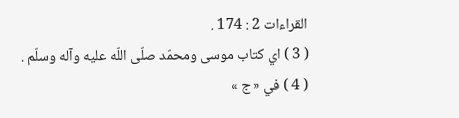القراءات 2 : 174 .
( 3 ) اي كتاب موسى ومحمّد صلّى اللّه عليه وآله وسلّم .
( 4 ) في « ج »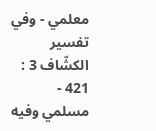معلمي - وفي تفسير الكشّاف 3 : 421 - مسلمي وفيه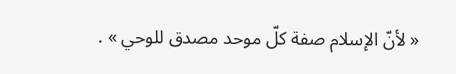« لأنّ الإسلام صفة كلّ موحد مصدق للوحي » .